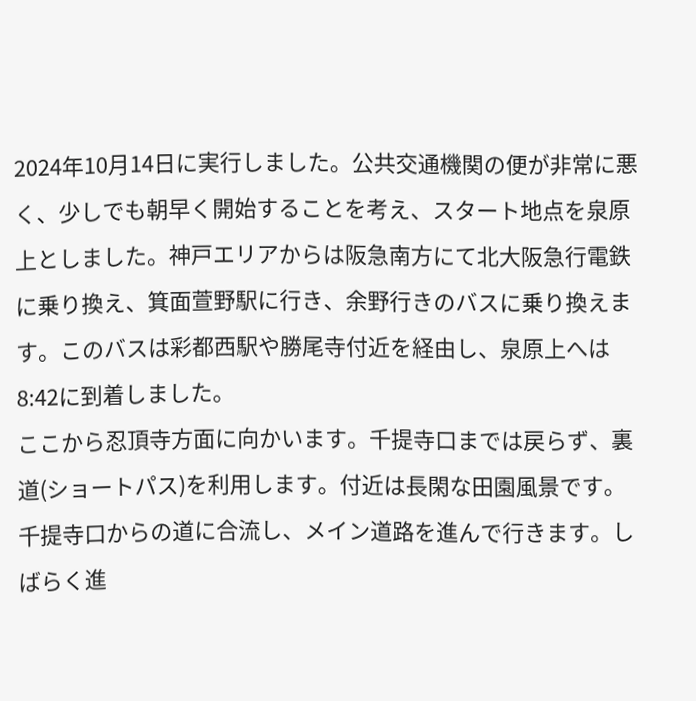2024年10月14日に実行しました。公共交通機関の便が非常に悪く、少しでも朝早く開始することを考え、スタート地点を泉原上としました。神戸エリアからは阪急南方にて北大阪急行電鉄に乗り換え、箕面萱野駅に行き、余野行きのバスに乗り換えます。このバスは彩都西駅や勝尾寺付近を経由し、泉原上へは8:42に到着しました。
ここから忍頂寺方面に向かいます。千提寺口までは戻らず、裏道(ショートパス)を利用します。付近は長閑な田園風景です。
千提寺口からの道に合流し、メイン道路を進んで行きます。しばらく進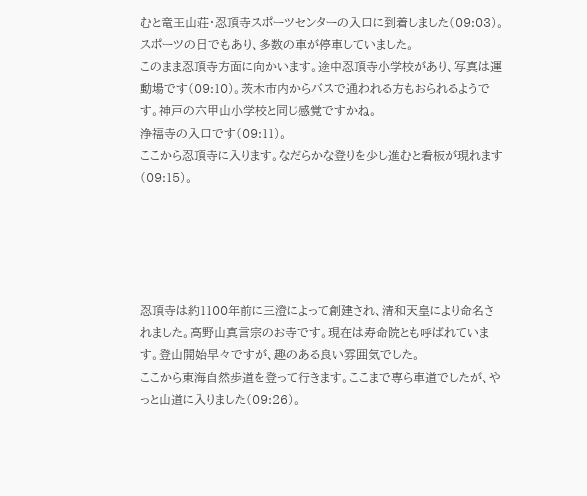むと竜王山荘・忍頂寺スポーツセンターの入口に到着しました(09:03)。スポーツの日でもあり、多数の車が停車していました。
このまま忍頂寺方面に向かいます。途中忍頂寺小学校があり、写真は運動場です(09:10)。茨木市内からバスで通われる方もおられるようです。神戸の六甲山小学校と同じ感覚ですかね。
浄福寺の入口です(09:11)。
ここから忍頂寺に入ります。なだらかな登りを少し進むと看板が現れます(09:15)。





忍頂寺は約1100年前に三澄によって創建され、清和天皇により命名されました。高野山真言宗のお寺です。現在は寿命院とも呼ばれています。登山開始早々ですが、趣のある良い雰囲気でした。
ここから東海自然歩道を登って行きます。ここまで専ら車道でしたが、やっと山道に入りました(09:26)。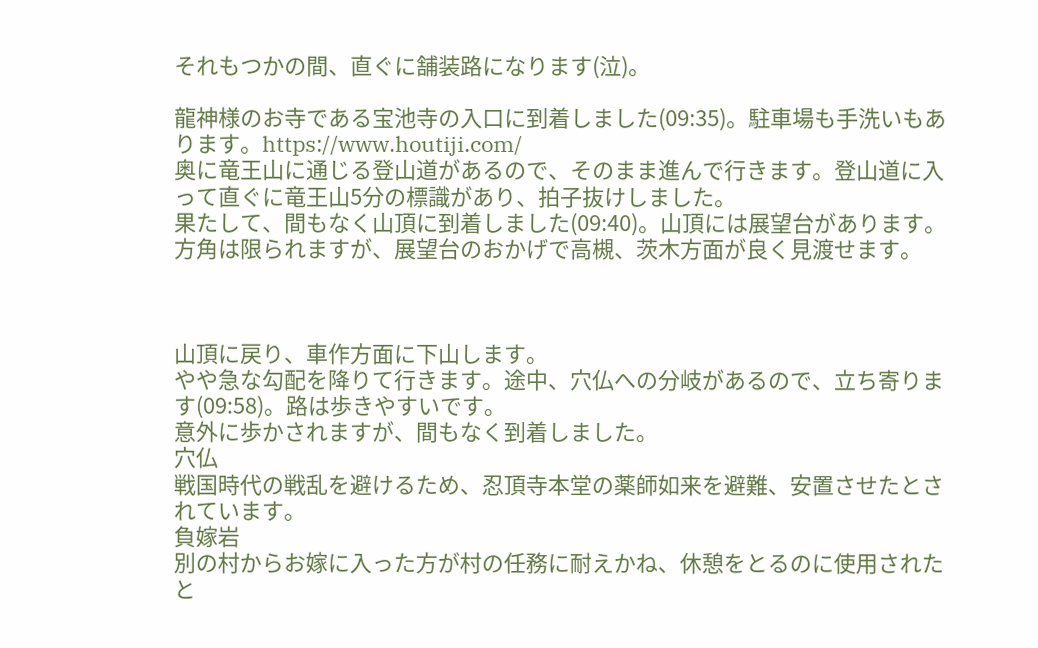それもつかの間、直ぐに舗装路になります(泣)。

龍神様のお寺である宝池寺の入口に到着しました(09:35)。駐車場も手洗いもあります。https://www.houtiji.com/
奥に竜王山に通じる登山道があるので、そのまま進んで行きます。登山道に入って直ぐに竜王山5分の標識があり、拍子抜けしました。
果たして、間もなく山頂に到着しました(09:40)。山頂には展望台があります。方角は限られますが、展望台のおかげで高槻、茨木方面が良く見渡せます。



山頂に戻り、車作方面に下山します。
やや急な勾配を降りて行きます。途中、穴仏への分岐があるので、立ち寄ります(09:58)。路は歩きやすいです。
意外に歩かされますが、間もなく到着しました。
穴仏
戦国時代の戦乱を避けるため、忍頂寺本堂の薬師如来を避難、安置させたとされています。
負嫁岩
別の村からお嫁に入った方が村の任務に耐えかね、休憩をとるのに使用されたと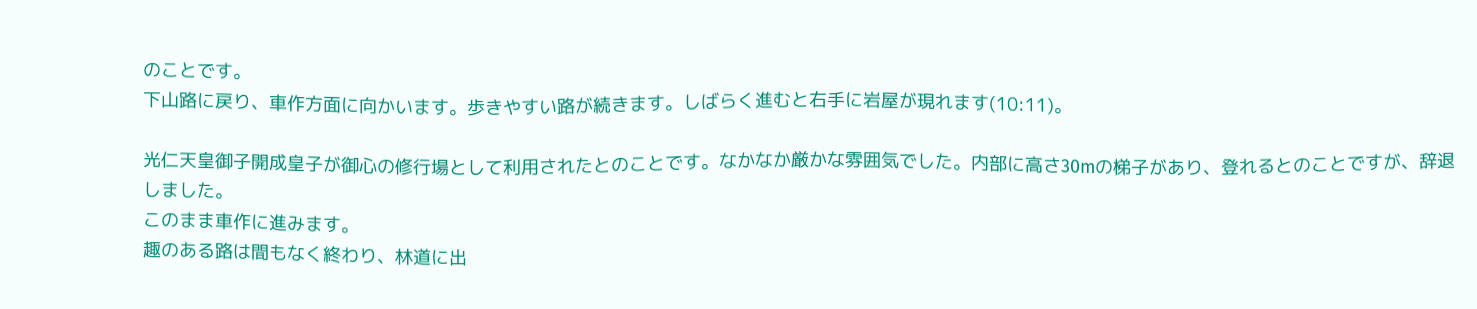のことです。
下山路に戻り、車作方面に向かいます。歩きやすい路が続きます。しばらく進むと右手に岩屋が現れます(10:11)。

光仁天皇御子開成皇子が御心の修行場として利用されたとのことです。なかなか厳かな雰囲気でした。内部に高さ30mの梯子があり、登れるとのことですが、辞退しました。
このまま車作に進みます。
趣のある路は間もなく終わり、林道に出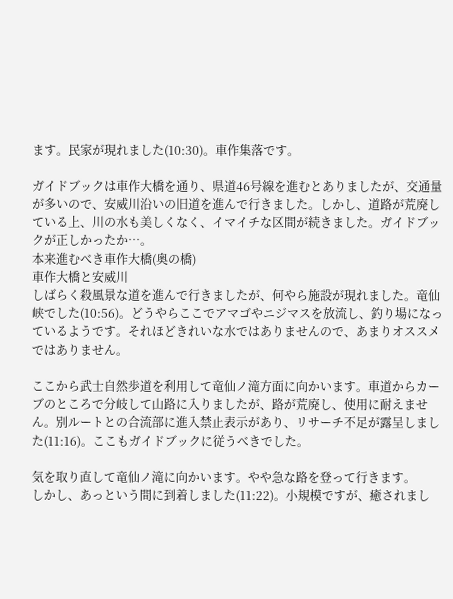ます。民家が現れました(10:30)。車作集落です。

ガイドブックは車作大橋を通り、県道46号線を進むとありましたが、交通量が多いので、安威川沿いの旧道を進んで行きました。しかし、道路が荒廃している上、川の水も美しくなく、イマイチな区間が続きました。ガイドブックが正しかったか…。
本来進むべき車作大橋(奥の橋)
車作大橋と安威川
しばらく殺風景な道を進んで行きましたが、何やら施設が現れました。竜仙峡でした(10:56)。どうやらここでアマゴやニジマスを放流し、釣り場になっているようです。それほどきれいな水ではありませんので、あまりオススメではありません。

ここから武士自然歩道を利用して竜仙ノ滝方面に向かいます。車道からカーブのところで分岐して山路に入りましたが、路が荒廃し、使用に耐えません。別ルートとの合流部に進入禁止表示があり、リサーチ不足が露呈しました(11:16)。ここもガイドブックに従うべきでした。

気を取り直して竜仙ノ滝に向かいます。やや急な路を登って行きます。
しかし、あっという間に到着しました(11:22)。小規模ですが、癒されまし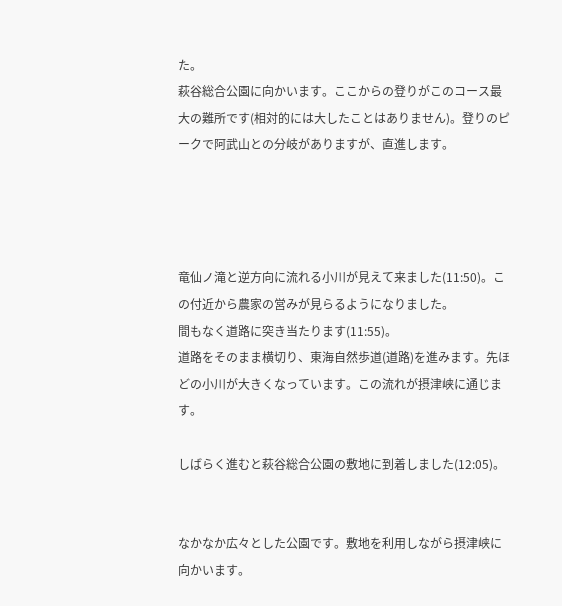た。
萩谷総合公園に向かいます。ここからの登りがこのコース最大の難所です(相対的には大したことはありません)。登りのピークで阿武山との分岐がありますが、直進します。




竜仙ノ滝と逆方向に流れる小川が見えて来ました(11:50)。この付近から農家の営みが見らるようになりました。
間もなく道路に突き当たります(11:55)。
道路をそのまま横切り、東海自然歩道(道路)を進みます。先ほどの小川が大きくなっています。この流れが摂津峡に通じます。

しばらく進むと萩谷総合公園の敷地に到着しました(12:05)。


なかなか広々とした公園です。敷地を利用しながら摂津峡に向かいます。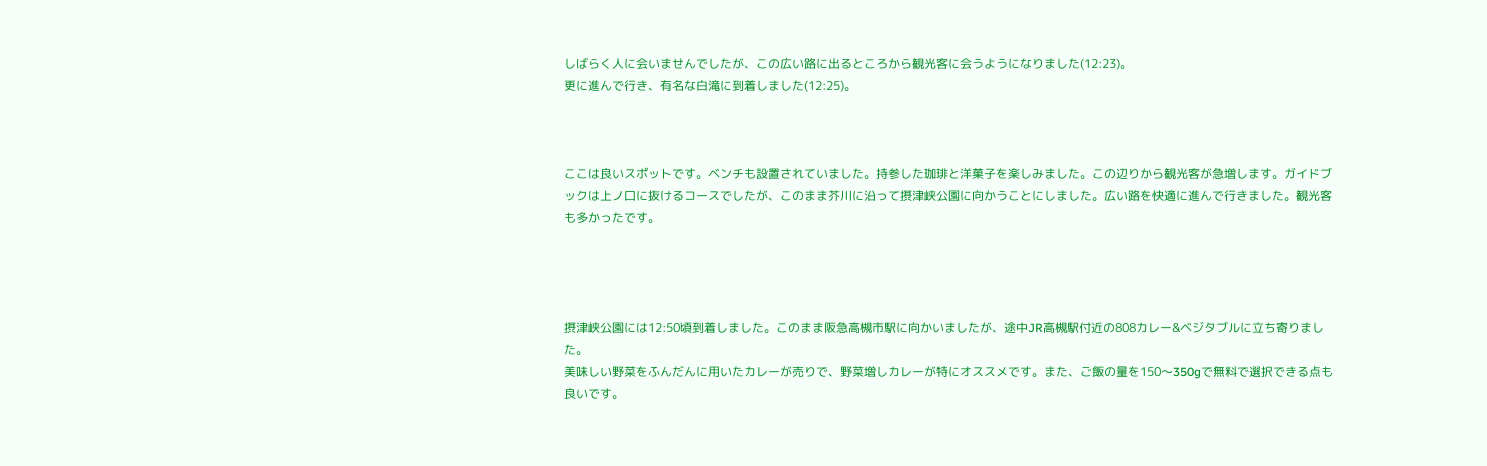しばらく人に会いませんでしたが、この広い路に出るところから観光客に会うようになりました(12:23)。
更に進んで行き、有名な白滝に到着しました(12:25)。



ここは良いスポットです。ベンチも設置されていました。持参した珈琲と洋菓子を楽しみました。この辺りから観光客が急増します。ガイドブックは上ノ口に抜けるコースでしたが、このまま芥川に沿って摂津峡公園に向かうことにしました。広い路を快適に進んで行きました。観光客も多かったです。




摂津峡公園には12:50頃到着しました。このまま阪急高槻市駅に向かいましたが、途中JR高槻駅付近の808カレー&ベジタブルに立ち寄りました。
美味しい野菜をふんだんに用いたカレーが売りで、野菜増しカレーが特にオススメです。また、ご飯の量を150〜350gで無料で選択できる点も良いです。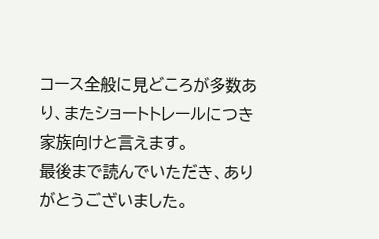コース全般に見どころが多数あり、またショートトレールにつき家族向けと言えます。
最後まで読んでいただき、ありがとうございました。